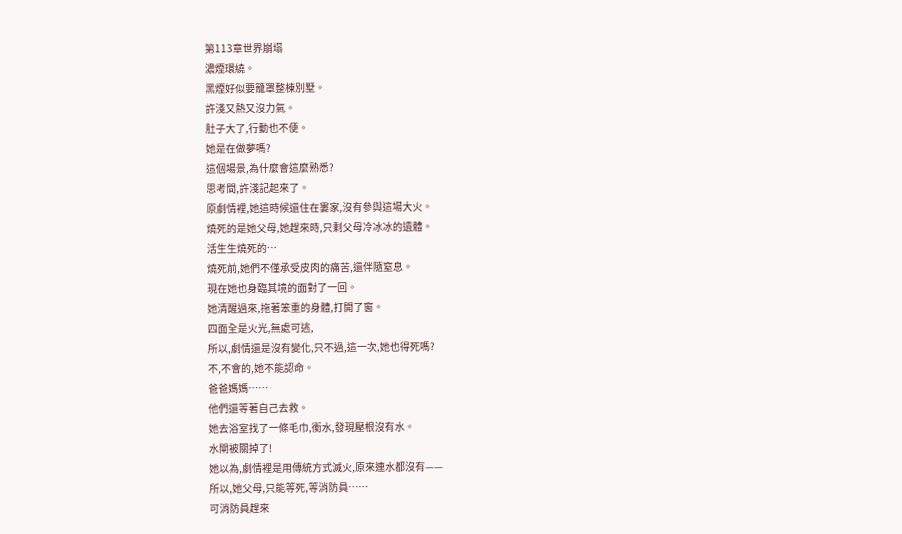第113章世界崩塌
濃煙環繞。
黑煙好似要籠罩整棟別墅。
許淺又熱又沒力氣。
肚子大了,行動也不便。
她是在做夢嗎?
這個場景,為什麼會這麼熟悉?
思考間,許淺記起來了。
原劇情裡,她這時候還住在婁家,沒有參與這場大火。
燒死的是她父母,她趕來時,只剩父母冷冰冰的遺體。
活生生燒死的…
燒死前,她們不僅承受皮肉的痛苦,還伴隨窒息。
現在她也身臨其境的面對了一回。
她清醒過來,拖著笨重的身體,打開了窗。
四面全是火光,無處可逃,
所以,劇情還是沒有變化,只不過,這一次,她也得死嗎?
不,不會的,她不能認命。
爸爸媽媽……
他們還等著自己去救。
她去浴室找了一條毛巾,衝水,發現壓根沒有水。
水閘被關掉了!
她以為,劇情裡是用傳統方式滅火,原來連水都沒有——
所以,她父母,只能等死,等消防員……
可消防員趕來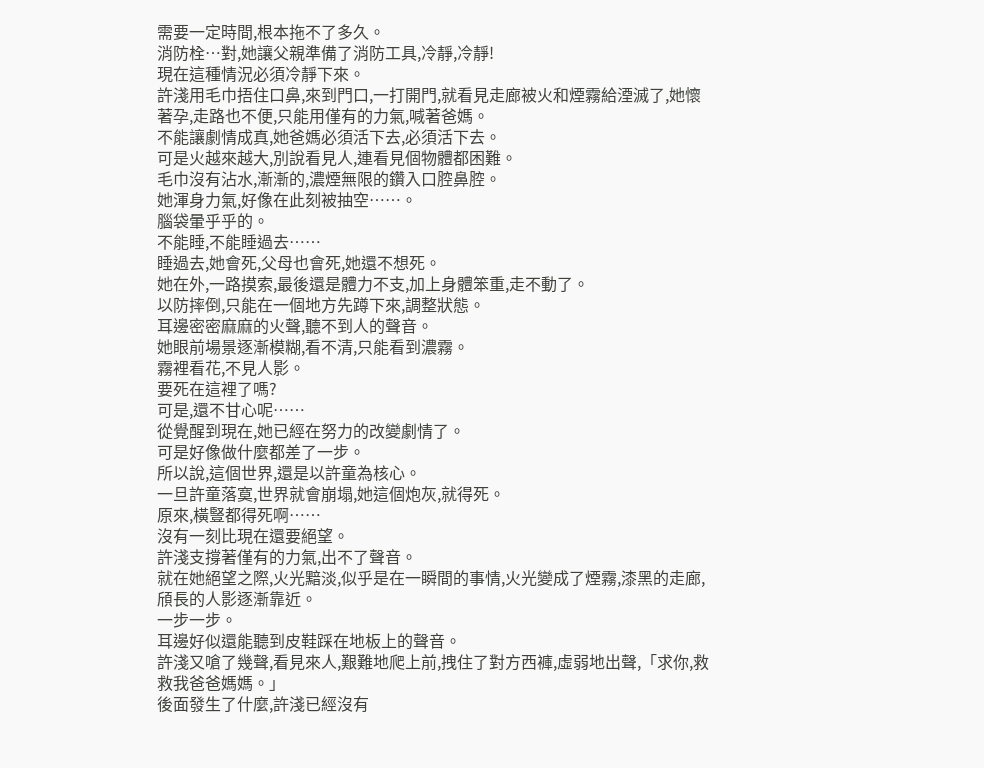需要一定時間,根本拖不了多久。
消防栓…對,她讓父親準備了消防工具,冷靜,冷靜!
現在這種情況必須冷靜下來。
許淺用毛巾捂住口鼻,來到門口,一打開門,就看見走廊被火和煙霧給湮滅了,她懷著孕,走路也不便,只能用僅有的力氣,喊著爸媽。
不能讓劇情成真,她爸媽必須活下去,必須活下去。
可是火越來越大,別說看見人,連看見個物體都困難。
毛巾沒有沾水,漸漸的,濃煙無限的鑽入口腔鼻腔。
她渾身力氣,好像在此刻被抽空……。
腦袋暈乎乎的。
不能睡,不能睡過去……
睡過去,她會死,父母也會死,她還不想死。
她在外,一路摸索,最後還是體力不支,加上身體笨重,走不動了。
以防摔倒,只能在一個地方先蹲下來,調整狀態。
耳邊密密麻麻的火聲,聽不到人的聲音。
她眼前場景逐漸模糊,看不清,只能看到濃霧。
霧裡看花,不見人影。
要死在這裡了嗎?
可是,還不甘心呢……
從覺醒到現在,她已經在努力的改變劇情了。
可是好像做什麼都差了一步。
所以說,這個世界,還是以許童為核心。
一旦許童落寞,世界就會崩塌,她這個炮灰,就得死。
原來,橫豎都得死啊……
沒有一刻比現在還要絕望。
許淺支撐著僅有的力氣,出不了聲音。
就在她絕望之際,火光黯淡,似乎是在一瞬間的事情,火光變成了煙霧,漆黑的走廊,頎長的人影逐漸靠近。
一步一步。
耳邊好似還能聽到皮鞋踩在地板上的聲音。
許淺又嗆了幾聲,看見來人,艱難地爬上前,拽住了對方西褲,虛弱地出聲,「求你,救救我爸爸媽媽。」
後面發生了什麼,許淺已經沒有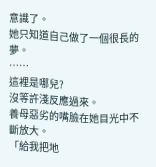意識了。
她只知道自己做了一個很長的夢。
……
這裡是哪兒?
沒等許淺反應過來。
養母惡劣的嘴臉在她目光中不斷放大。
「給我把地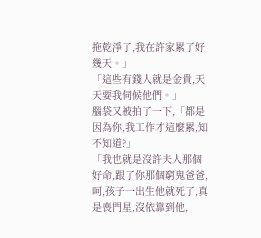拖乾淨了,我在許家累了好幾天。」
「這些有錢人就是金貴,天天要我伺候他們。」
腦袋又被拍了一下,「都是因為你,我工作才這麼累,知不知道?」
「我也就是沒許夫人那個好命,跟了你那個窮鬼爸爸,呵,孩子一出生他就死了,真是喪門星,沒依靠到他,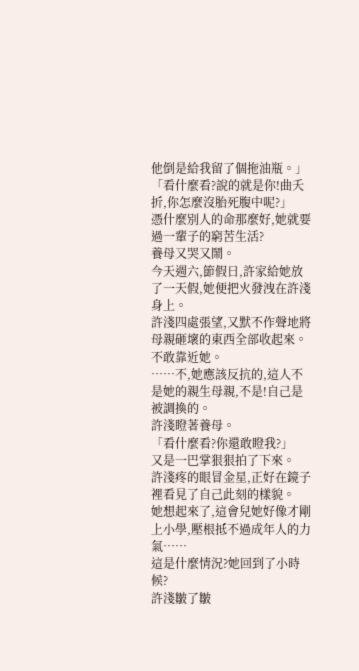他倒是給我留了個拖油瓶。」
「看什麼看?說的就是你!曲夭折,你怎麼沒胎死腹中呢?」
憑什麼別人的命那麼好,她就要過一輩子的窮苦生活?
養母又哭又鬧。
今天週六,節假日,許家給她放了一天假,她便把火發洩在許淺身上。
許淺四處張望,又默不作聲地將母親砸壞的東西全部收起來。
不敢靠近她。
……不,她應該反抗的,這人不是她的親生母親,不是!自己是被調換的。
許淺瞪著養母。
「看什麼看?你還敢瞪我?」
又是一巴掌狠狠拍了下來。
許淺疼的眼冒金星,正好在鏡子裡看見了自己此刻的樣貌。
她想起來了,這會兒她好像才剛上小學,壓根抵不過成年人的力氣……
這是什麼情況?她回到了小時候?
許淺皺了皺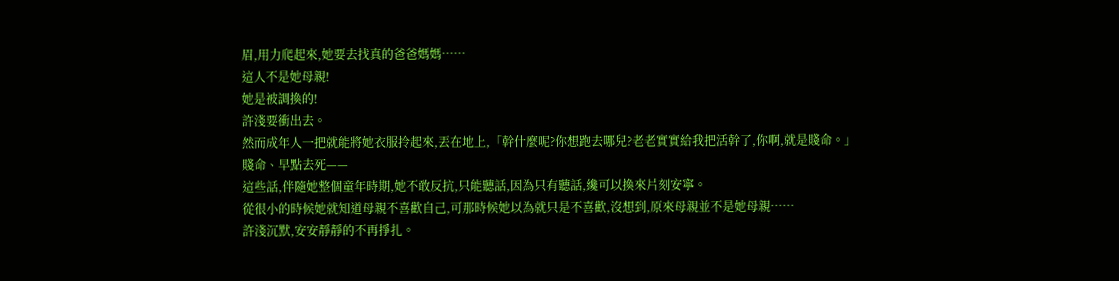眉,用力爬起來,她要去找真的爸爸媽媽……
這人不是她母親!
她是被調換的!
許淺要衝出去。
然而成年人一把就能將她衣服拎起來,丟在地上,「幹什麼呢?你想跑去哪兒?老老實實給我把活幹了,你啊,就是賤命。」
賤命、早點去死——
這些話,伴隨她整個童年時期,她不敢反抗,只能聽話,因為只有聽話,纔可以換來片刻安寧。
從很小的時候她就知道母親不喜歡自己,可那時候她以為就只是不喜歡,沒想到,原來母親並不是她母親……
許淺沉默,安安靜靜的不再掙扎。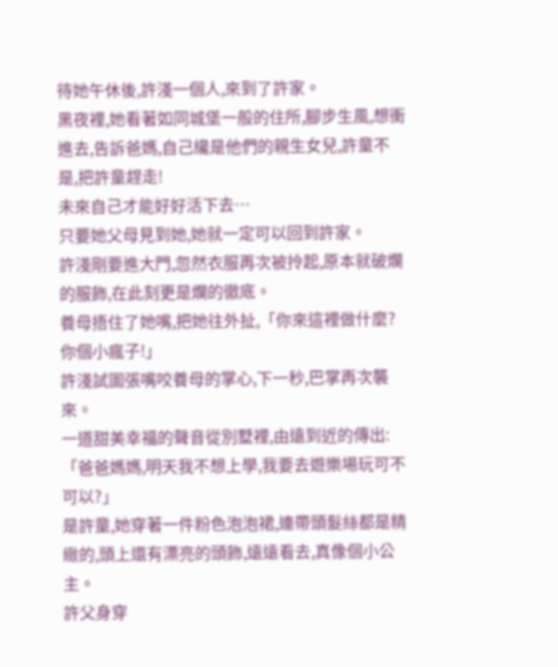待她午休後,許淺一個人,來到了許家。
黑夜裡,她看著如同城堡一般的住所,腳步生風,想衝進去,告訴爸媽,自己纔是他們的親生女兒,許童不是,把許童趕走!
未來自己才能好好活下去…
只要她父母見到她,她就一定可以回到許家。
許淺剛要進大門,忽然衣服再次被拎起,原本就破爛的服飾,在此刻更是爛的徹底。
養母捂住了她嘴,把她往外扯,「你來這裡做什麼?你個小瘋子!」
許淺試圖張嘴咬養母的掌心,下一秒,巴掌再次襲來。
一道甜美幸福的聲音從別墅裡,由遠到近的傳出:
「爸爸媽媽,明天我不想上學,我要去遊樂場玩可不可以?」
是許童,她穿著一件粉色泡泡裙,連帶頭髮絲都是精緻的,頭上還有漂亮的頭飾,遠遠看去,真像個小公主。
許父身穿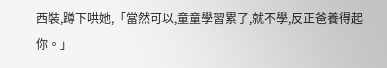西裝,蹲下哄她,「當然可以,童童學習累了,就不學,反正爸養得起你。」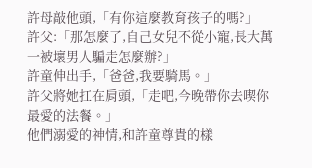許母敲他頭,「有你這麼教育孩子的嗎?」
許父:「那怎麼了,自己女兒不從小寵,長大萬一被壞男人騙走怎麼辦?」
許童伸出手,「爸爸,我要騎馬。」
許父將她扛在肩頭,「走吧,今晚帶你去喫你最愛的法餐。」
他們溺愛的神情,和許童尊貴的樣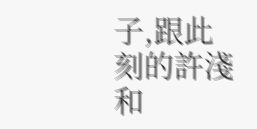子,跟此刻的許淺和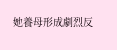她養母形成劇烈反